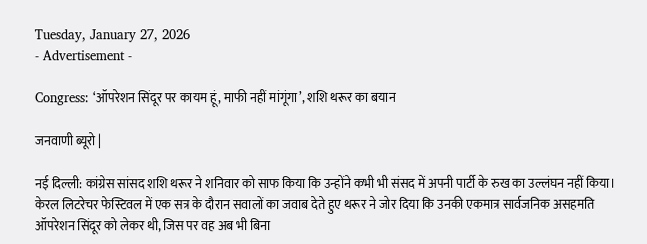Tuesday, January 27, 2026
- Advertisement -

Congress: ‘ऑपरेशन सिंदूर पर कायम हूं, माफी नहीं मांगूंगा’, शशि थरूर का बयान

जनवाणी ब्यूरो |

नई दिल्ली: कांग्रेस सांसद शशि थरूर ने शनिवार को साफ किया कि उन्होंने कभी भी संसद में अपनी पार्टी के रुख का उल्लंघन नहीं किया। केरल लिटरेचर फेस्टिवल में एक सत्र के दौरान सवालों का जवाब देते हुए थरूर ने जोर दिया कि उनकी एकमात्र सार्वजनिक असहमति ऑपरेशन सिंदूर को लेकर थी, जिस पर वह अब भी बिना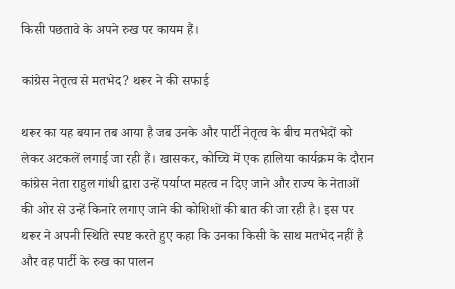किसी पछतावे के अपने रुख पर कायम हैं।

कांग्रेस नेतृत्व से मतभेद? थरूर ने की सफाई

थरूर का यह बयान तब आया है जब उनके और पार्टी नेतृत्व के बीच मतभेदों को लेकर अटकलें लगाई जा रही हैं। खासकर, कोच्चि में एक हालिया कार्यक्रम के दौरान कांग्रेस नेता राहुल गांधी द्वारा उन्हें पर्याप्त महत्व न दिए जाने और राज्य के नेताओं की ओर से उन्हें किनारे लगाए जाने की कोशिशों की बात की जा रही है। इस पर थरूर ने अपनी स्थिति स्पष्ट करते हुए कहा कि उनका किसी के साथ मतभेद नहीं है और वह पार्टी के रुख का पालन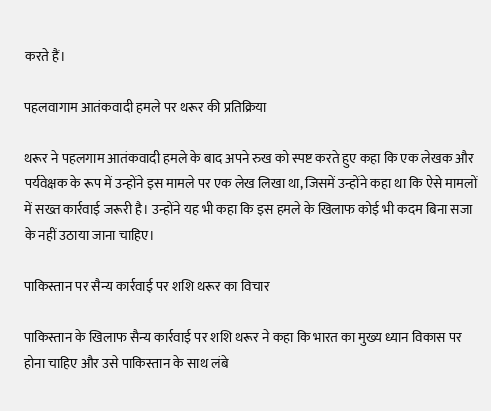करते हैं।

पहलवागाम आतंकवादी हमले पर थरूर की प्रतिक्रिया

थरूर ने पहलगाम आतंकवादी हमले के बाद अपने रुख को स्पष्ट करते हुए कहा कि एक लेखक और पर्यवेक्षक के रूप में उन्होंने इस मामले पर एक लेख लिखा था, जिसमें उन्होंने कहा था कि ऐसे मामलों में सख्त कार्रवाई जरूरी है। उन्होंने यह भी कहा कि इस हमले के खिलाफ कोई भी कदम बिना सजा के नहीं उठाया जाना चाहिए।

पाकिस्तान पर सैन्य कार्रवाई पर शशि थरूर का विचार

पाकिस्तान के खिलाफ सैन्य कार्रवाई पर शशि थरूर ने कहा कि भारत का मुख्य ध्यान विकास पर होना चाहिए और उसे पाकिस्तान के साथ लंबे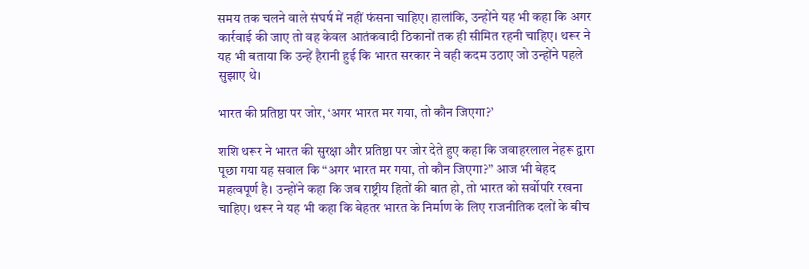समय तक चलने वाले संघर्ष में नहीं फंसना चाहिए। हालांकि, उन्होंने यह भी कहा कि अगर कार्रवाई की जाए तो वह केवल आतंकवादी ठिकानों तक ही सीमित रहनी चाहिए। थरूर ने यह भी बताया कि उन्हें हैरानी हुई कि भारत सरकार ने वही कदम उठाए जो उन्होंने पहले सुझाए थे।

भारत की प्रतिष्ठा पर जोर, ‘अगर भारत मर गया, तो कौन जिएगा?’

शशि थरूर ने भारत की सुरक्षा और प्रतिष्ठा पर जोर देते हुए कहा कि जवाहरलाल नेहरू द्वारा पूछा गया यह सवाल कि “अगर भारत मर गया, तो कौन जिएगा?” आज भी बेहद महत्वपूर्ण है। उन्होंने कहा कि जब राष्ट्रीय हितों की बात हो, तो भारत को सर्वोपरि रखना चाहिए। थरूर ने यह भी कहा कि बेहतर भारत के निर्माण के लिए राजनीतिक दलों के बीच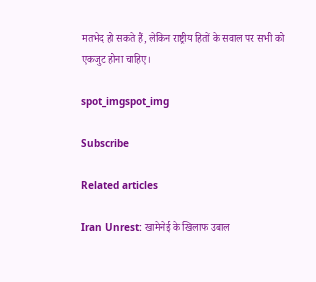मतभेद हो सकते हैं, लेकिन राष्ट्रीय हितों के सवाल पर सभी को एकजुट होना चाहिए।

spot_imgspot_img

Subscribe

Related articles

Iran Unrest: खामेनेई के खिलाफ उबाल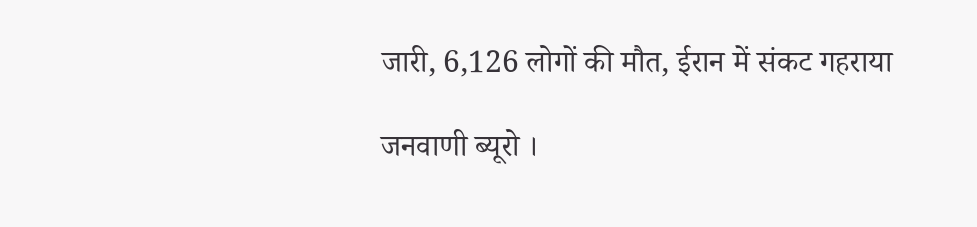जारी, 6,126 लोगों की मौत, ईरान में संकट गहराया

जनवाणी ब्यूरो ।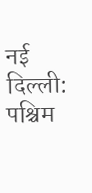नई दिल्ली: पश्चिम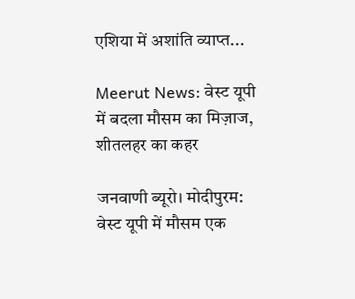एशिया में अशांति व्याप्त...

Meerut News: वेस्ट यूपी में बदला मौसम का मिज़ाज, शीतलहर का कहर

जनवाणी ब्यूरो। मोदीपुरम: वेस्ट यूपी में मौसम एक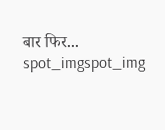बार फिर...
spot_imgspot_img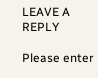LEAVE A REPLY

Please enter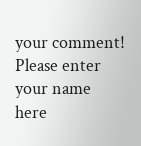your comment!
Please enter your name here